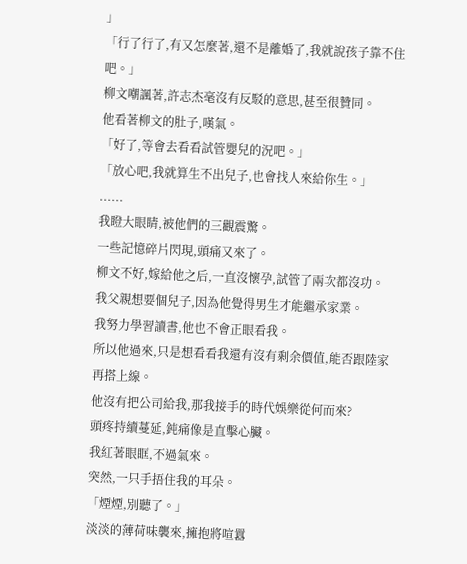」
「行了行了,有又怎麼著,還不是離婚了,我就說孩子靠不住吧。」
柳文嘲諷著,許志杰毫沒有反駁的意思,甚至很贊同。
他看著柳文的肚子,嘆氣。
「好了,等會去看看試管嬰兒的況吧。」
「放心吧,我就算生不出兒子,也會找人來給你生。」
......
我瞪大眼睛,被他們的三觀震驚。
一些記憶碎片閃現,頭痛又來了。
柳文不好,嫁給他之后,一直沒懷孕,試管了兩次都沒功。
我父親想要個兒子,因為他覺得男生才能繼承家業。
我努力學習讀書,他也不會正眼看我。
所以他過來,只是想看看我還有沒有剩余價值,能否跟陸家再搭上線。
他沒有把公司給我,那我接手的時代娛樂從何而來?
頭疼持續蔓延,鈍痛像是直擊心臟。
我紅著眼眶,不過氣來。
突然,一只手捂住我的耳朵。
「煙煙,別聽了。」
淡淡的薄荷味襲來,擁抱將喧囂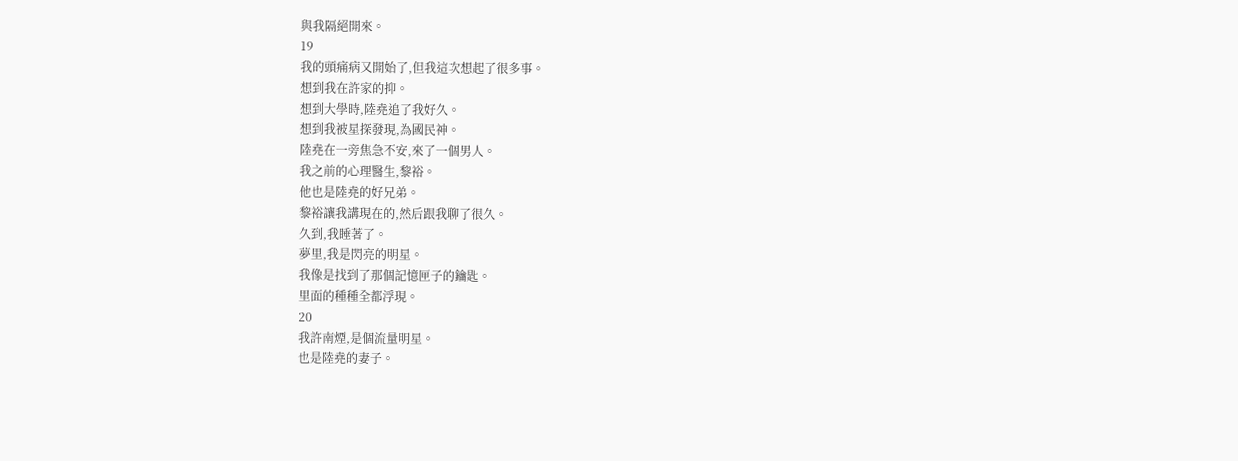與我隔絕開來。
19
我的頭痛病又開始了,但我這次想起了很多事。
想到我在許家的抑。
想到大學時,陸堯追了我好久。
想到我被星探發現,為國民神。
陸堯在一旁焦急不安,來了一個男人。
我之前的心理醫生,黎裕。
他也是陸堯的好兄弟。
黎裕讓我講現在的,然后跟我聊了很久。
久到,我睡著了。
夢里,我是閃亮的明星。
我像是找到了那個記憶匣子的鑰匙。
里面的種種全都浮現。
20
我許南煙,是個流量明星。
也是陸堯的妻子。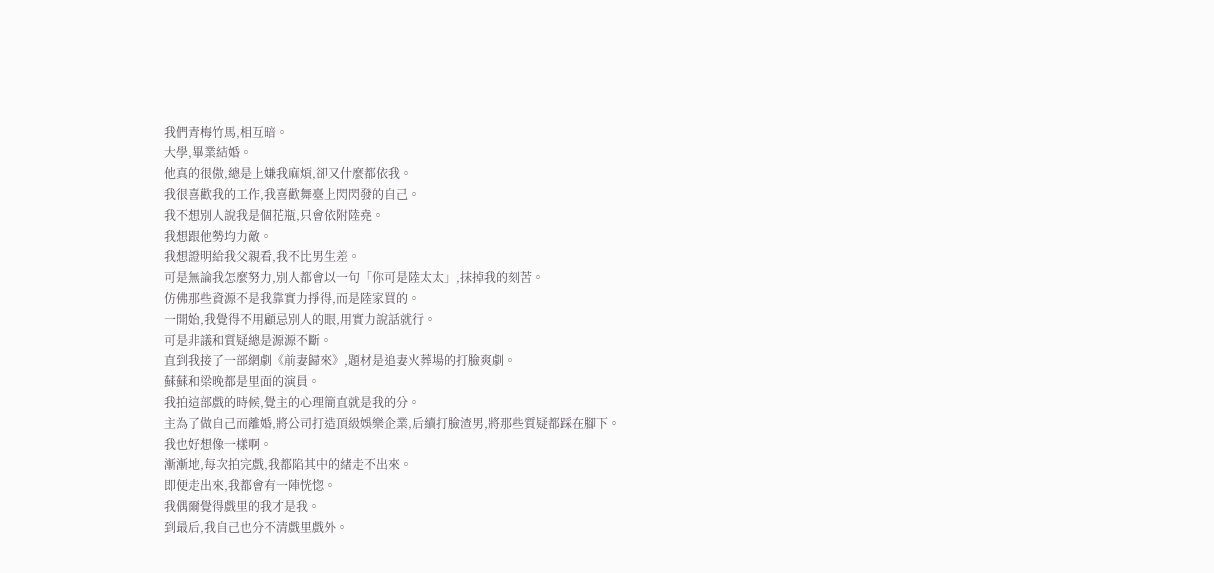我們青梅竹馬,相互暗。
大學,畢業結婚。
他真的很傲,總是上嫌我麻煩,卻又什麼都依我。
我很喜歡我的工作,我喜歡舞臺上閃閃發的自己。
我不想別人說我是個花瓶,只會依附陸堯。
我想跟他勢均力敵。
我想證明給我父親看,我不比男生差。
可是無論我怎麼努力,別人都會以一句「你可是陸太太」,抹掉我的刻苦。
仿佛那些資源不是我靠實力掙得,而是陸家買的。
一開始,我覺得不用顧忌別人的眼,用實力說話就行。
可是非議和質疑總是源源不斷。
直到我接了一部網劇《前妻歸來》,題材是追妻火葬場的打臉爽劇。
蘇蘇和梁晚都是里面的演員。
我拍這部戲的時候,覺主的心理簡直就是我的分。
主為了做自己而離婚,將公司打造頂級娛樂企業,后續打臉渣男,將那些質疑都踩在腳下。
我也好想像一樣啊。
漸漸地,每次拍完戲,我都陷其中的緒走不出來。
即便走出來,我都會有一陣恍惚。
我偶爾覺得戲里的我才是我。
到最后,我自己也分不清戲里戲外。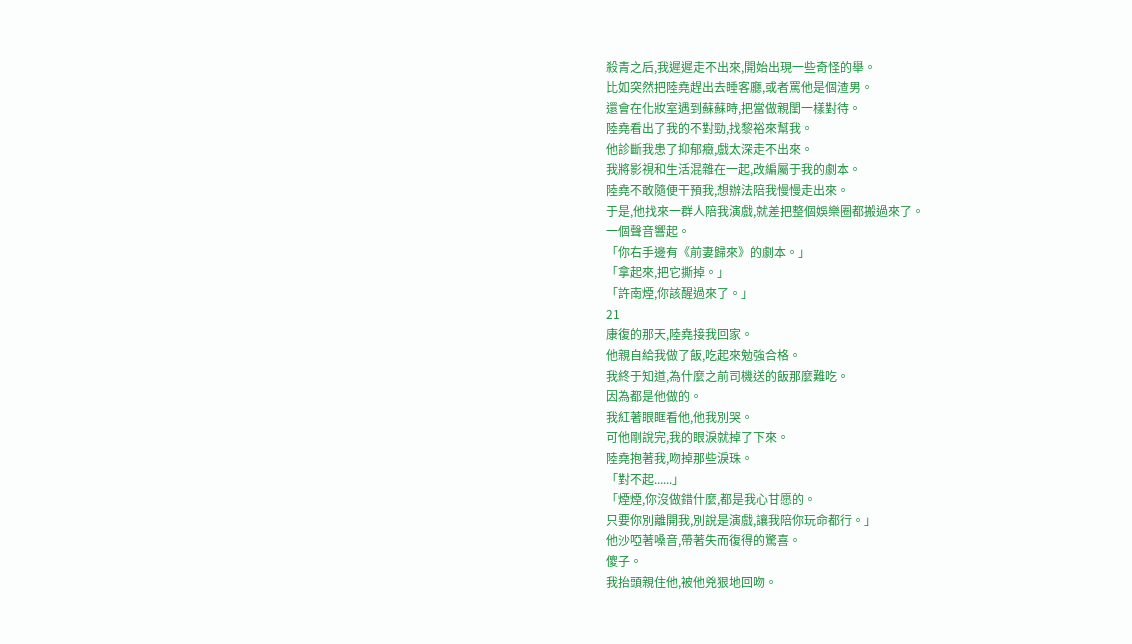殺青之后,我遲遲走不出來,開始出現一些奇怪的舉。
比如突然把陸堯趕出去睡客廳,或者罵他是個渣男。
還會在化妝室遇到蘇蘇時,把當做親閨一樣對待。
陸堯看出了我的不對勁,找黎裕來幫我。
他診斷我患了抑郁癥,戲太深走不出來。
我將影視和生活混雜在一起,改編屬于我的劇本。
陸堯不敢隨便干預我,想辦法陪我慢慢走出來。
于是,他找來一群人陪我演戲,就差把整個娛樂圈都搬過來了。
一個聲音響起。
「你右手邊有《前妻歸來》的劇本。」
「拿起來,把它撕掉。」
「許南煙,你該醒過來了。」
21
康復的那天,陸堯接我回家。
他親自給我做了飯,吃起來勉強合格。
我終于知道,為什麼之前司機送的飯那麼難吃。
因為都是他做的。
我紅著眼眶看他,他我別哭。
可他剛說完,我的眼淚就掉了下來。
陸堯抱著我,吻掉那些淚珠。
「對不起......」
「煙煙,你沒做錯什麼,都是我心甘愿的。
只要你別離開我,別說是演戲,讓我陪你玩命都行。」
他沙啞著嗓音,帶著失而復得的驚喜。
傻子。
我抬頭親住他,被他兇狠地回吻。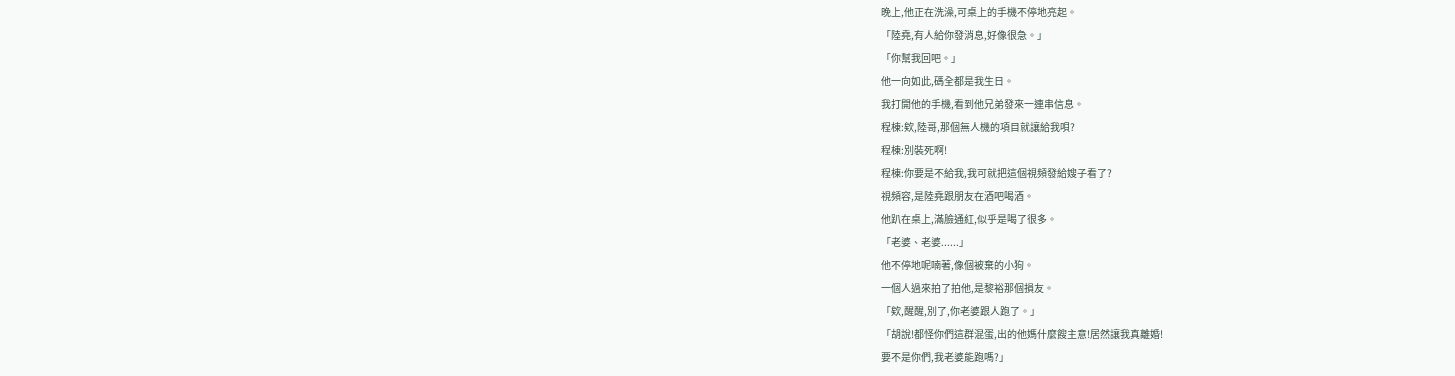晚上,他正在洗澡,可桌上的手機不停地亮起。
「陸堯,有人給你發消息,好像很急。」
「你幫我回吧。」
他一向如此,碼全都是我生日。
我打開他的手機,看到他兄弟發來一連串信息。
程棟:欸,陸哥,那個無人機的項目就讓給我唄?
程棟:別裝死啊!
程棟:你要是不給我,我可就把這個視頻發給嫂子看了?
視頻容,是陸堯跟朋友在酒吧喝酒。
他趴在桌上,滿臉通紅,似乎是喝了很多。
「老婆、老婆......」
他不停地呢喃著,像個被棄的小狗。
一個人過來拍了拍他,是黎裕那個損友。
「欸,醒醒,別了,你老婆跟人跑了。」
「胡說!都怪你們這群混蛋,出的他媽什麼餿主意!居然讓我真離婚!
要不是你們,我老婆能跑嗎?」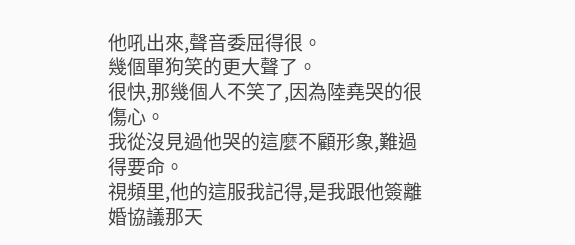他吼出來,聲音委屈得很。
幾個單狗笑的更大聲了。
很快,那幾個人不笑了,因為陸堯哭的很傷心。
我從沒見過他哭的這麼不顧形象,難過得要命。
視頻里,他的這服我記得,是我跟他簽離婚協議那天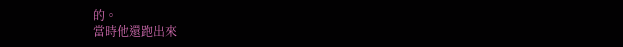的。
當時他還跑出來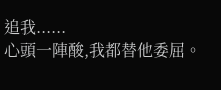追我......
心頭一陣酸,我都替他委屈。